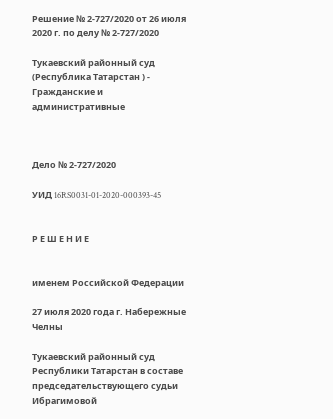Решение № 2-727/2020 от 26 июля 2020 г. по делу № 2-727/2020

Тукаевский районный суд (Республика Татарстан ) - Гражданские и административные



Дело № 2-727/2020

УИД 16RS0031-01-2020-000393-45


Р Е Ш Е Н И Е


именем Российской Федерации

27 июля 2020 года г. Набережные Челны

Тукаевский районный суд Республики Татарстан в составе председательствующего судьи Ибрагимовой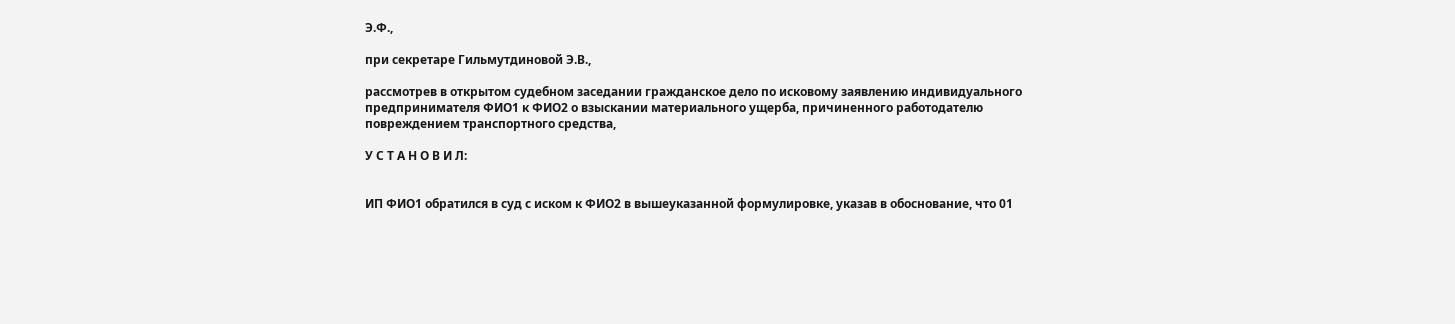Э.Ф.,

при секретаре Гильмутдиновой Э.В.,

рассмотрев в открытом судебном заседании гражданское дело по исковому заявлению индивидуального предпринимателя ФИО1 к ФИО2 о взыскании материального ущерба, причиненного работодателю повреждением транспортного средства,

У С Т А Н О В И Л:


ИП ФИО1 обратился в суд с иском к ФИО2 в вышеуказанной формулировке, указав в обоснование, что 01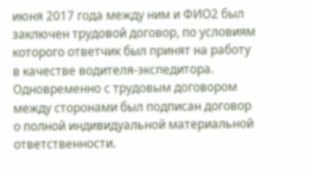июня 2017 года между ним и ФИО2 был заключен трудовой договор, по условиям которого ответчик был принят на работу в качестве водителя-экспедитора. Одновременно с трудовым договором между сторонами был подписан договор о полной индивидуальной материальной ответственности.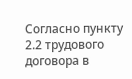Согласно пункту 2.2 трудового договора в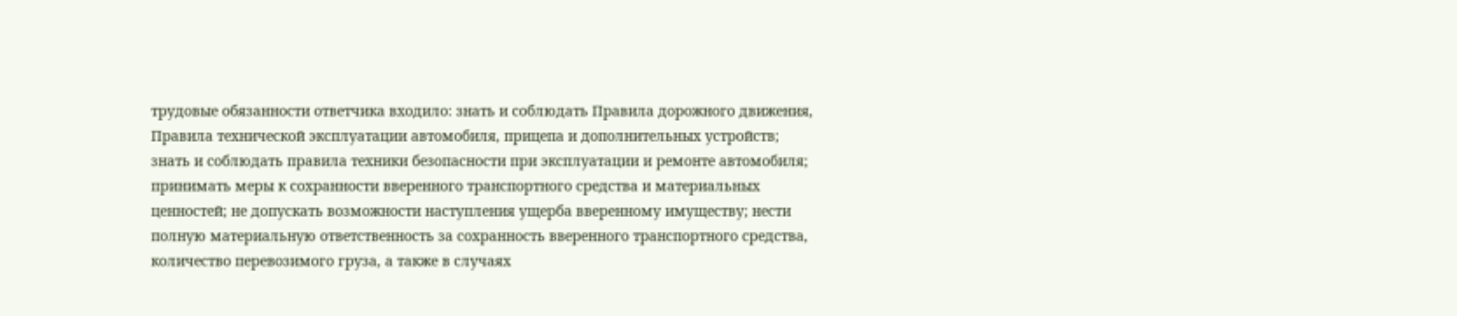трудовые обязанности ответчика входило: знать и соблюдать Правила дорожного движения, Правила технической эксплуатации автомобиля, прицепа и дополнительных устройств; знать и соблюдать правила техники безопасности при эксплуатации и ремонте автомобиля; принимать меры к сохранности вверенного транспортного средства и материальных ценностей; не допускать возможности наступления ущерба вверенному имуществу; нести полную материальную ответственность за сохранность вверенного транспортного средства, количество перевозимого груза, а также в случаях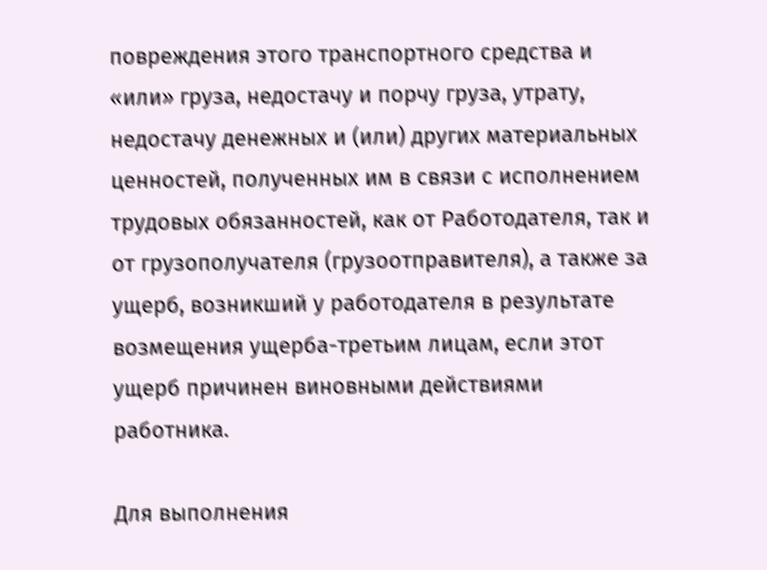повреждения этого транспортного средства и «или» груза, недостачу и порчу груза, утрату, недостачу денежных и (или) других материальных ценностей, полученных им в связи с исполнением трудовых обязанностей, как от Работодателя, так и от грузополучателя (грузоотправителя), а также за ущерб, возникший у работодателя в результате возмещения ущерба-третьим лицам, если этот ущерб причинен виновными действиями работника.

Для выполнения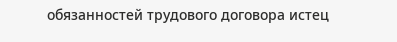обязанностей трудового договора истец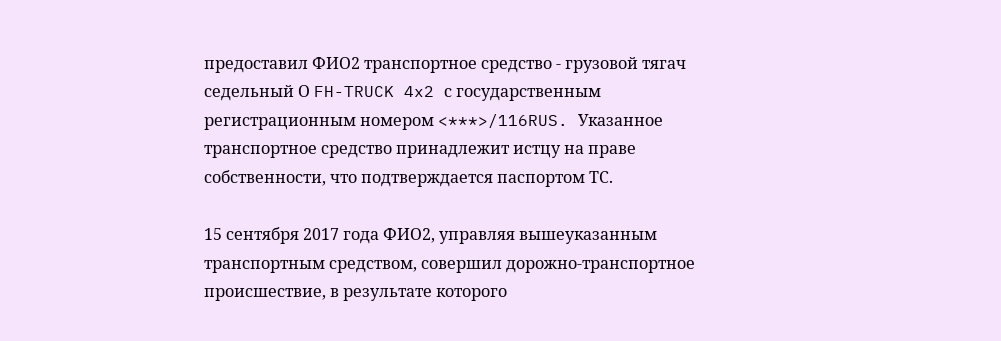предоставил ФИО2 транспортное средство - грузовой тягач седельный О FH-TRUCK 4x2 с государственным регистрационным номером <***>/116RUS. Указанное транспортное средство принадлежит истцу на праве собственности, что подтверждается паспортом ТС.

15 сентября 2017 года ФИО2, управляя вышеуказанным транспортным средством, совершил дорожно-транспортное происшествие, в результате которого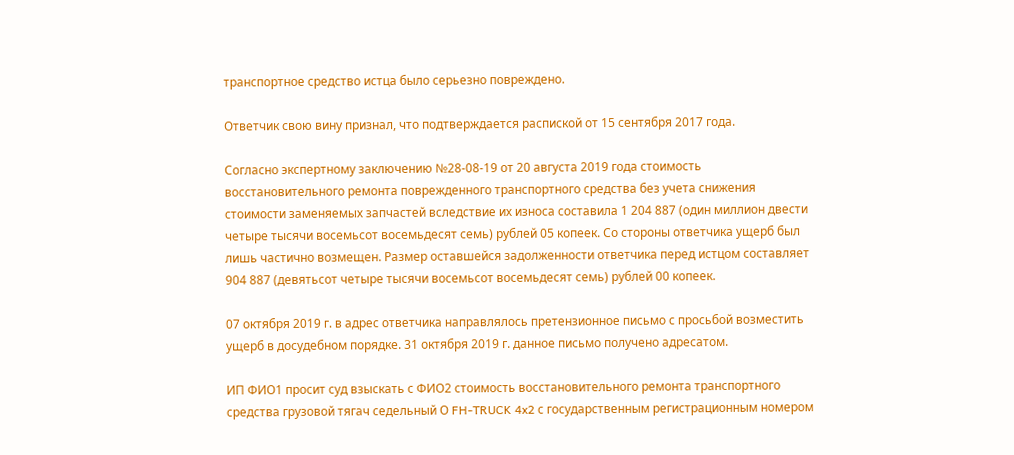транспортное средство истца было серьезно повреждено.

Ответчик свою вину признал, что подтверждается распиской от 15 сентября 2017 года.

Согласно экспертному заключению №28-08-19 от 20 августа 2019 года стоимость восстановительного ремонта поврежденного транспортного средства без учета снижения стоимости заменяемых запчастей вследствие их износа составила 1 204 887 (один миллион двести четыре тысячи восемьсот восемьдесят семь) рублей 05 копеек. Со стороны ответчика ущерб был лишь частично возмещен. Размер оставшейся задолженности ответчика перед истцом составляет 904 887 (девятьсот четыре тысячи восемьсот восемьдесят семь) рублей 00 копеек.

07 октября 2019 г. в адрес ответчика направлялось претензионное письмо с просьбой возместить ущерб в досудебном порядке. 31 октября 2019 г. данное письмо получено адресатом.

ИП ФИО1 просит суд взыскать с ФИО2 стоимость восстановительного ремонта транспортного средства грузовой тягач седельный О FH-TRUCK 4x2 с государственным регистрационным номером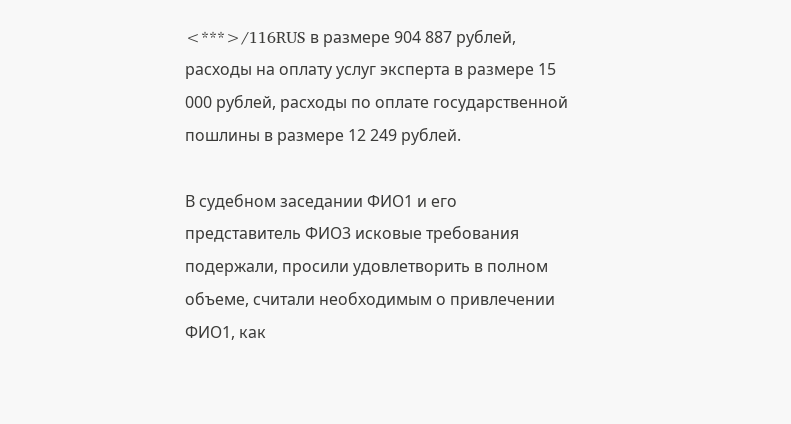<***>/116RUS в размере 904 887 рублей, расходы на оплату услуг эксперта в размере 15 000 рублей, расходы по оплате государственной пошлины в размере 12 249 рублей.

В судебном заседании ФИО1 и его представитель ФИО3 исковые требования подержали, просили удовлетворить в полном объеме, считали необходимым о привлечении ФИО1, как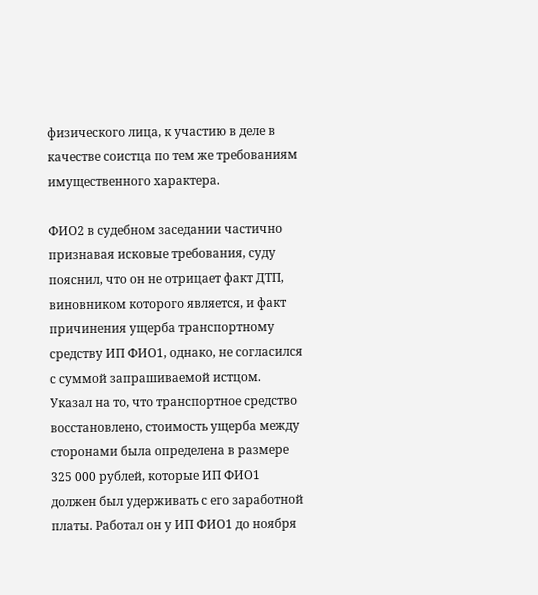физического лица, к участию в деле в качестве соистца по тем же требованиям имущественного характера.

ФИО2 в судебном заседании частично признавая исковые требования, суду пояснил, что он не отрицает факт ДТП, виновником которого является, и факт причинения ущерба транспортному средству ИП ФИО1, однако, не согласился с суммой запрашиваемой истцом. Указал на то, что транспортное средство восстановлено, стоимость ущерба между сторонами была определена в размере 325 000 рублей, которые ИП ФИО1 должен был удерживать с его заработной платы. Работал он у ИП ФИО1 до ноября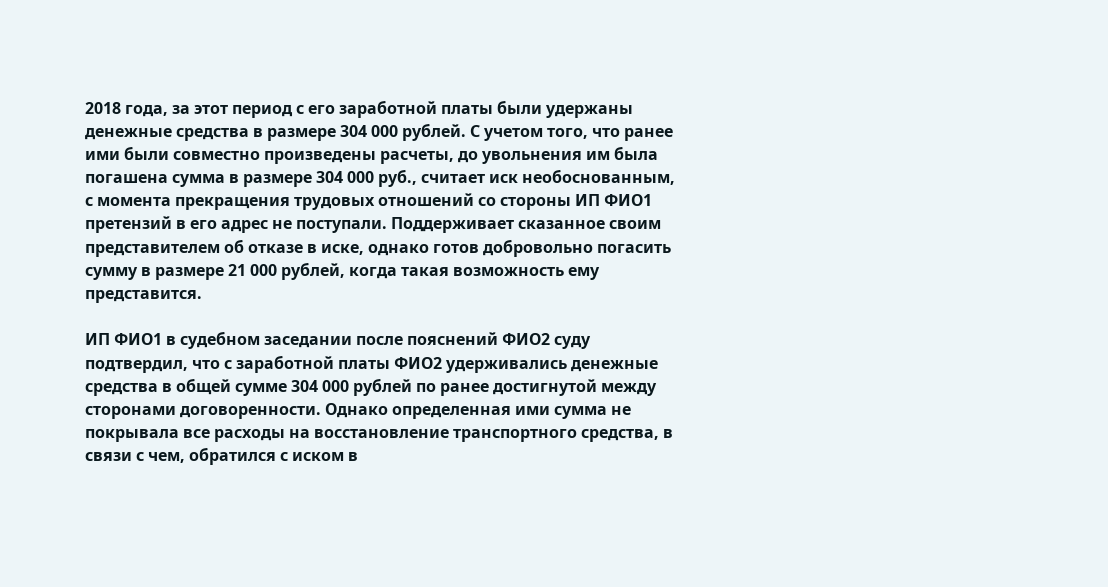2018 года, за этот период с его заработной платы были удержаны денежные средства в размере 304 000 рублей. С учетом того, что ранее ими были совместно произведены расчеты, до увольнения им была погашена сумма в размере 304 000 руб., считает иск необоснованным, с момента прекращения трудовых отношений со стороны ИП ФИО1 претензий в его адрес не поступали. Поддерживает сказанное своим представителем об отказе в иске, однако готов добровольно погасить сумму в размере 21 000 рублей, когда такая возможность ему представится.

ИП ФИО1 в судебном заседании после пояснений ФИО2 суду подтвердил, что с заработной платы ФИО2 удерживались денежные средства в общей сумме 304 000 рублей по ранее достигнутой между сторонами договоренности. Однако определенная ими сумма не покрывала все расходы на восстановление транспортного средства, в связи с чем, обратился с иском в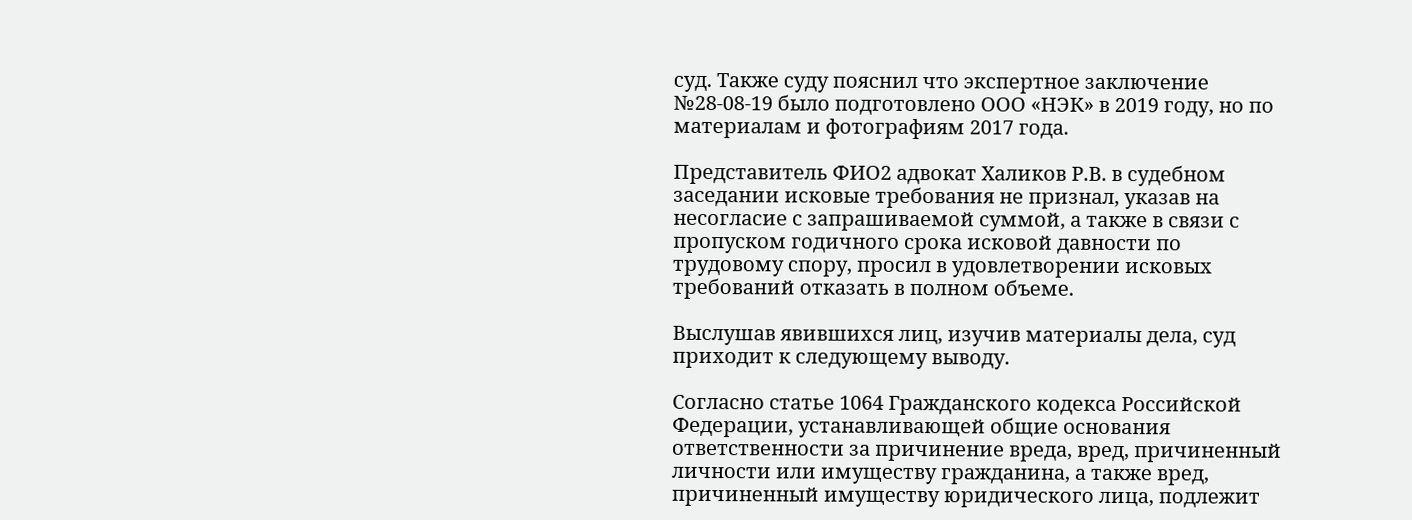суд. Также суду пояснил что экспертное заключение №28-08-19 было подготовлено ООО «НЭК» в 2019 году, но по материалам и фотографиям 2017 года.

Представитель ФИО2 адвокат Халиков Р.В. в судебном заседании исковые требования не признал, указав на несогласие с запрашиваемой суммой, а также в связи с пропуском годичного срока исковой давности по трудовому спору, просил в удовлетворении исковых требований отказать в полном объеме.

Выслушав явившихся лиц, изучив материалы дела, суд приходит к следующему выводу.

Согласно статье 1064 Гражданского кодекса Российской Федерации, устанавливающей общие основания ответственности за причинение вреда, вред, причиненный личности или имуществу гражданина, а также вред, причиненный имуществу юридического лица, подлежит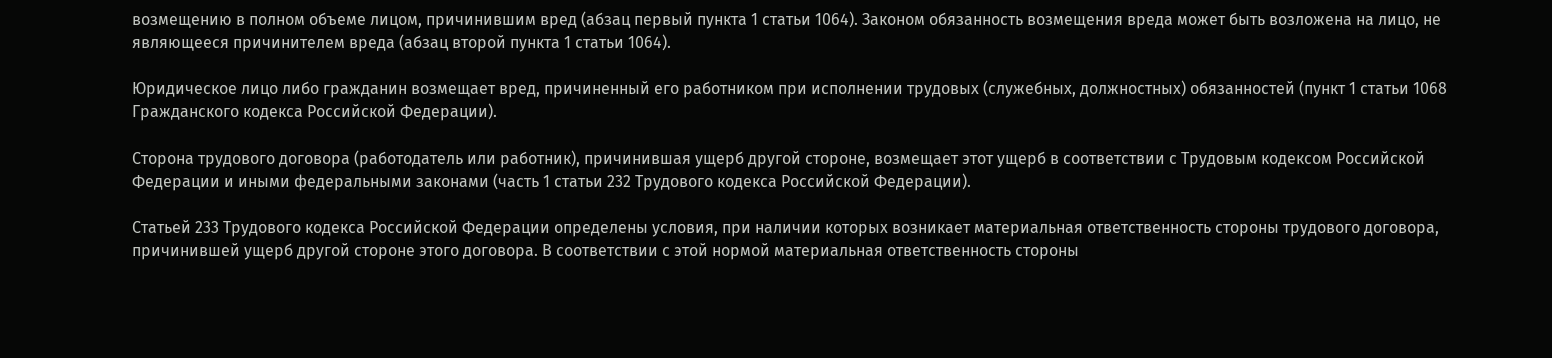возмещению в полном объеме лицом, причинившим вред (абзац первый пункта 1 статьи 1064). Законом обязанность возмещения вреда может быть возложена на лицо, не являющееся причинителем вреда (абзац второй пункта 1 статьи 1064).

Юридическое лицо либо гражданин возмещает вред, причиненный его работником при исполнении трудовых (служебных, должностных) обязанностей (пункт 1 статьи 1068 Гражданского кодекса Российской Федерации).

Сторона трудового договора (работодатель или работник), причинившая ущерб другой стороне, возмещает этот ущерб в соответствии с Трудовым кодексом Российской Федерации и иными федеральными законами (часть 1 статьи 232 Трудового кодекса Российской Федерации).

Статьей 233 Трудового кодекса Российской Федерации определены условия, при наличии которых возникает материальная ответственность стороны трудового договора, причинившей ущерб другой стороне этого договора. В соответствии с этой нормой материальная ответственность стороны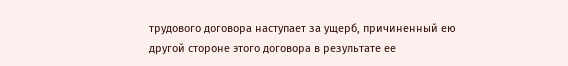трудового договора наступает за ущерб, причиненный ею другой стороне этого договора в результате ее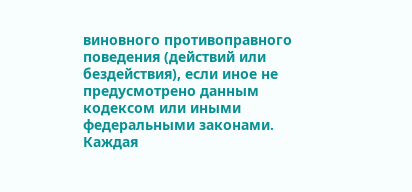виновного противоправного поведения (действий или бездействия), если иное не предусмотрено данным кодексом или иными федеральными законами. Каждая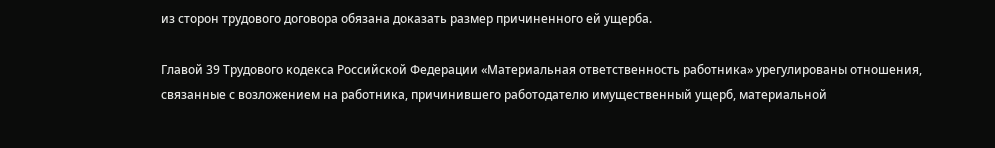из сторон трудового договора обязана доказать размер причиненного ей ущерба.

Главой 39 Трудового кодекса Российской Федерации «Материальная ответственность работника» урегулированы отношения, связанные с возложением на работника, причинившего работодателю имущественный ущерб, материальной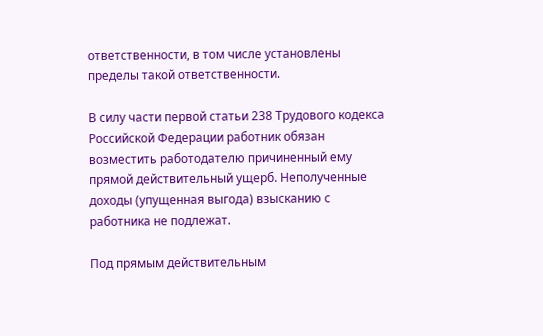ответственности, в том числе установлены пределы такой ответственности.

В силу части первой статьи 238 Трудового кодекса Российской Федерации работник обязан возместить работодателю причиненный ему прямой действительный ущерб. Неполученные доходы (упущенная выгода) взысканию с работника не подлежат.

Под прямым действительным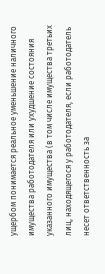ущербом понимается реальное уменьшение наличного имущества работодателя или ухудшение состояния указанного имущества (в том числе имущества третьих лиц, находящегося у работодателя, если работодатель несет ответственность за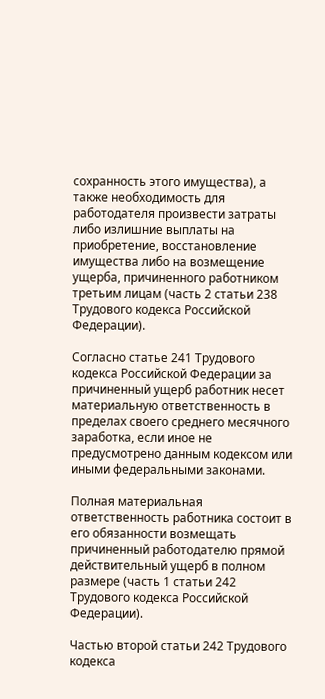сохранность этого имущества), а также необходимость для работодателя произвести затраты либо излишние выплаты на приобретение, восстановление имущества либо на возмещение ущерба, причиненного работником третьим лицам (часть 2 статьи 238 Трудового кодекса Российской Федерации).

Согласно статье 241 Трудового кодекса Российской Федерации за причиненный ущерб работник несет материальную ответственность в пределах своего среднего месячного заработка, если иное не предусмотрено данным кодексом или иными федеральными законами.

Полная материальная ответственность работника состоит в его обязанности возмещать причиненный работодателю прямой действительный ущерб в полном размере (часть 1 статьи 242 Трудового кодекса Российской Федерации).

Частью второй статьи 242 Трудового кодекса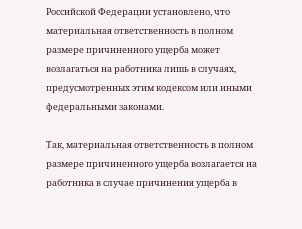Российской Федерации установлено, что материальная ответственность в полном размере причиненного ущерба может возлагаться на работника лишь в случаях, предусмотренных этим кодексом или иными федеральными законами.

Так, материальная ответственность в полном размере причиненного ущерба возлагается на работника в случае причинения ущерба в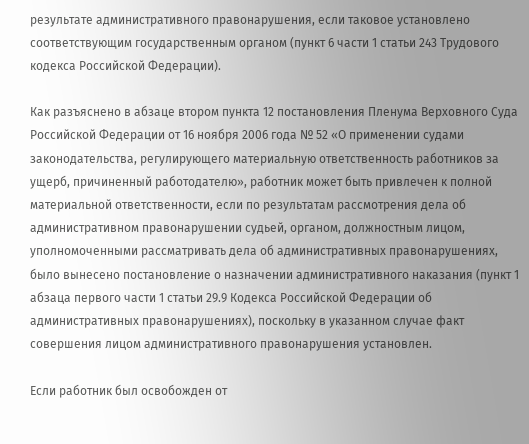результате административного правонарушения, если таковое установлено соответствующим государственным органом (пункт 6 части 1 статьи 243 Трудового кодекса Российской Федерации).

Как разъяснено в абзаце втором пункта 12 постановления Пленума Верховного Суда Российской Федерации от 16 ноября 2006 года № 52 «О применении судами законодательства, регулирующего материальную ответственность работников за ущерб, причиненный работодателю», работник может быть привлечен к полной материальной ответственности, если по результатам рассмотрения дела об административном правонарушении судьей, органом, должностным лицом, уполномоченными рассматривать дела об административных правонарушениях, было вынесено постановление о назначении административного наказания (пункт 1 абзаца первого части 1 статьи 29.9 Кодекса Российской Федерации об административных правонарушениях), поскольку в указанном случае факт совершения лицом административного правонарушения установлен.

Если работник был освобожден от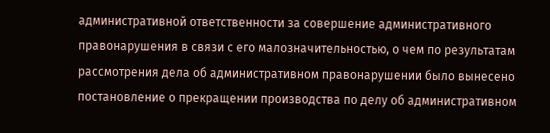административной ответственности за совершение административного правонарушения в связи с его малозначительностью, о чем по результатам рассмотрения дела об административном правонарушении было вынесено постановление о прекращении производства по делу об административном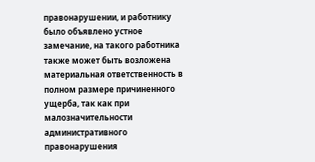правонарушении, и работнику было объявлено устное замечание, на такого работника также может быть возложена материальная ответственность в полном размере причиненного ущерба, так как при малозначительности административного правонарушения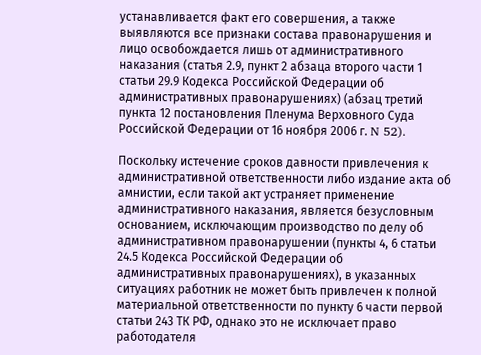устанавливается факт его совершения, а также выявляются все признаки состава правонарушения и лицо освобождается лишь от административного наказания (статья 2.9, пункт 2 абзаца второго части 1 статьи 29.9 Кодекса Российской Федерации об административных правонарушениях) (абзац третий пункта 12 постановления Пленума Верховного Суда Российской Федерации от 16 ноября 2006 г. N 52).

Поскольку истечение сроков давности привлечения к административной ответственности либо издание акта об амнистии, если такой акт устраняет применение административного наказания, является безусловным основанием, исключающим производство по делу об административном правонарушении (пункты 4, 6 статьи 24.5 Кодекса Российской Федерации об административных правонарушениях), в указанных ситуациях работник не может быть привлечен к полной материальной ответственности по пункту 6 части первой статьи 243 ТК РФ, однако это не исключает право работодателя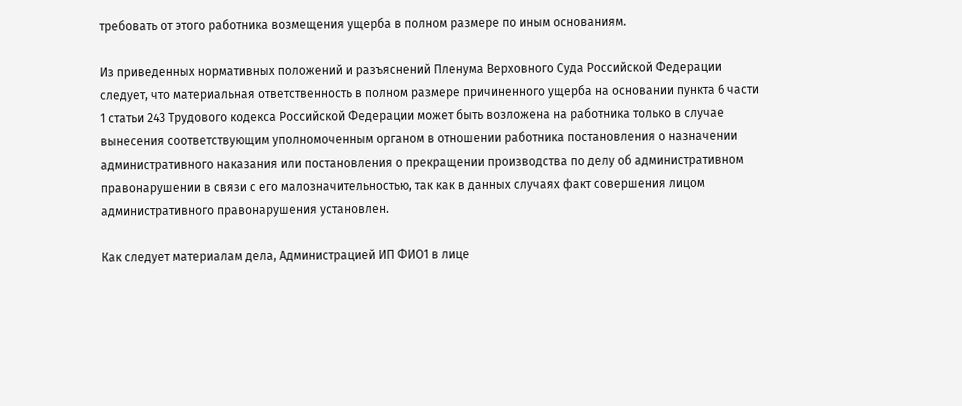требовать от этого работника возмещения ущерба в полном размере по иным основаниям.

Из приведенных нормативных положений и разъяснений Пленума Верховного Суда Российской Федерации следует, что материальная ответственность в полном размере причиненного ущерба на основании пункта 6 части 1 статьи 243 Трудового кодекса Российской Федерации может быть возложена на работника только в случае вынесения соответствующим уполномоченным органом в отношении работника постановления о назначении административного наказания или постановления о прекращении производства по делу об административном правонарушении в связи с его малозначительностью, так как в данных случаях факт совершения лицом административного правонарушения установлен.

Как следует материалам дела, Администрацией ИП ФИО1 в лице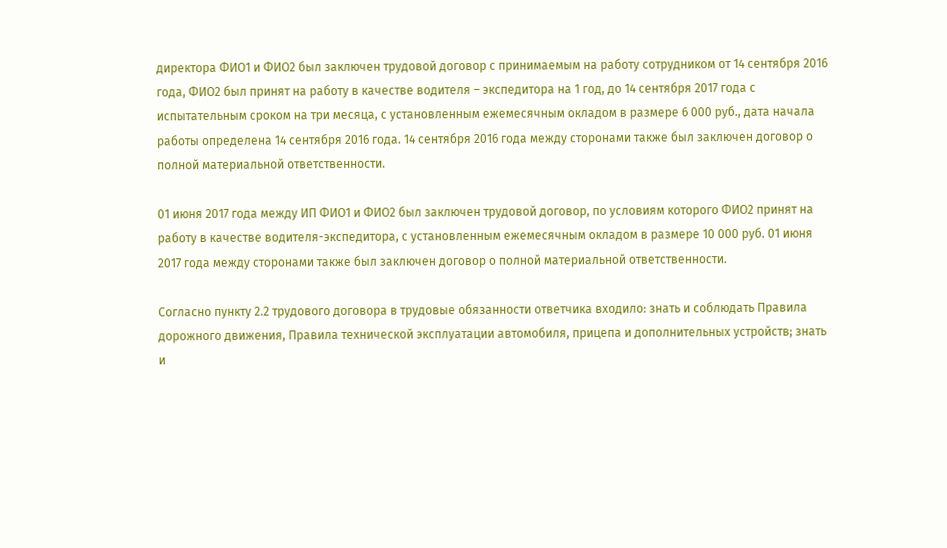директора ФИО1 и ФИО2 был заключен трудовой договор с принимаемым на работу сотрудником от 14 сентября 2016 года, ФИО2 был принят на работу в качестве водителя – экспедитора на 1 год, до 14 сентября 2017 года с испытательным сроком на три месяца, с установленным ежемесячным окладом в размере 6 000 руб., дата начала работы определена 14 сентября 2016 года. 14 сентября 2016 года между сторонами также был заключен договор о полной материальной ответственности.

01 июня 2017 года между ИП ФИО1 и ФИО2 был заключен трудовой договор, по условиям которого ФИО2 принят на работу в качестве водителя-экспедитора, с установленным ежемесячным окладом в размере 10 000 руб. 01 июня 2017 года между сторонами также был заключен договор о полной материальной ответственности.

Согласно пункту 2.2 трудового договора в трудовые обязанности ответчика входило: знать и соблюдать Правила дорожного движения, Правила технической эксплуатации автомобиля, прицепа и дополнительных устройств; знать и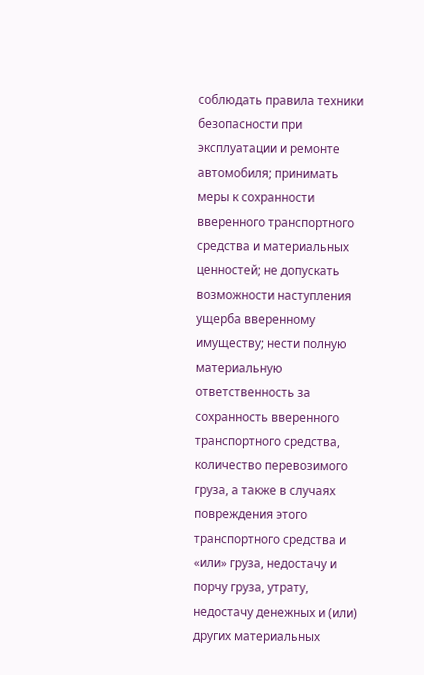соблюдать правила техники безопасности при эксплуатации и ремонте автомобиля; принимать меры к сохранности вверенного транспортного средства и материальных ценностей; не допускать возможности наступления ущерба вверенному имуществу; нести полную материальную ответственность за сохранность вверенного транспортного средства, количество перевозимого груза, а также в случаях повреждения этого транспортного средства и «или» груза, недостачу и порчу груза, утрату, недостачу денежных и (или) других материальных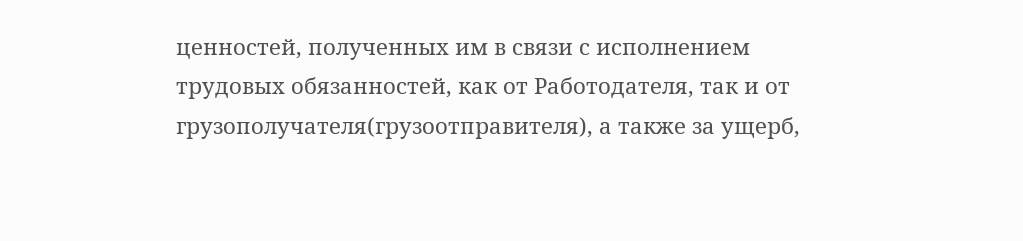ценностей, полученных им в связи с исполнением трудовых обязанностей, как от Работодателя, так и от грузополучателя(грузоотправителя), а также за ущерб,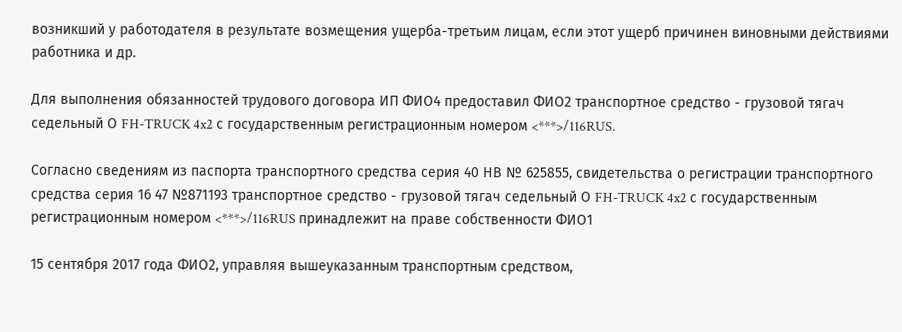возникший у работодателя в результате возмещения ущерба-третьим лицам, если этот ущерб причинен виновными действиями работника и др.

Для выполнения обязанностей трудового договора ИП ФИО4 предоставил ФИО2 транспортное средство - грузовой тягач седельный О FH-TRUCK 4x2 с государственным регистрационным номером <***>/116RUS.

Согласно сведениям из паспорта транспортного средства серия 40 НВ № 625855, свидетельства о регистрации транспортного средства серия 16 47 №871193 транспортное средство - грузовой тягач седельный О FH-TRUCK 4x2 с государственным регистрационным номером <***>/116RUS принадлежит на праве собственности ФИО1

15 сентября 2017 года ФИО2, управляя вышеуказанным транспортным средством,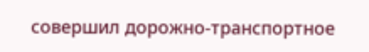совершил дорожно-транспортное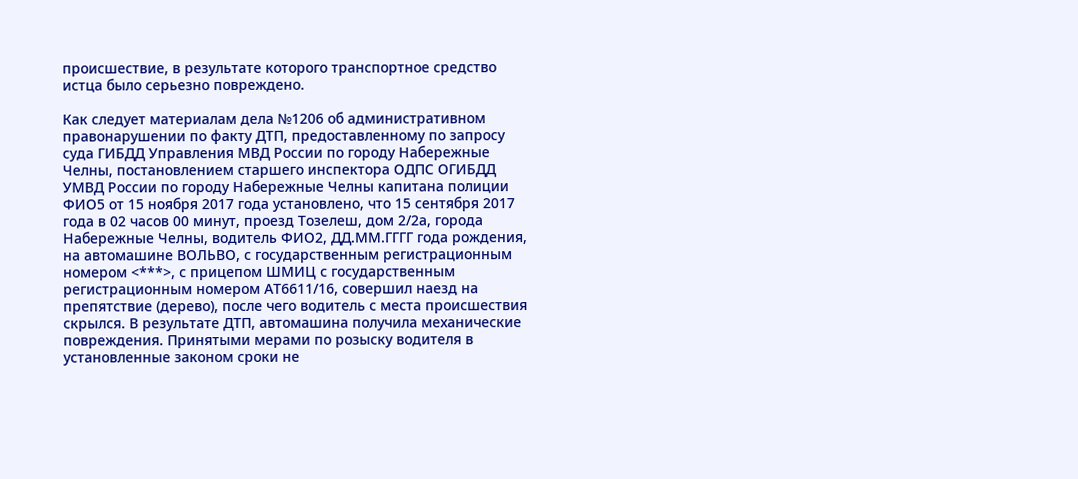происшествие, в результате которого транспортное средство истца было серьезно повреждено.

Как следует материалам дела №1206 об административном правонарушении по факту ДТП, предоставленному по запросу суда ГИБДД Управления МВД России по городу Набережные Челны, постановлением старшего инспектора ОДПС ОГИБДД УМВД России по городу Набережные Челны капитана полиции ФИО5 от 15 ноября 2017 года установлено, что 15 сентября 2017 года в 02 часов 00 минут, проезд Тозелеш, дом 2/2а, города Набережные Челны, водитель ФИО2, ДД.ММ.ГГГГ года рождения, на автомашине ВОЛЬВО, с государственным регистрационным номером <***>, с прицепом ШМИЦ с государственным регистрационным номером АТ6611/16, совершил наезд на препятствие (дерево), после чего водитель с места происшествия скрылся. В результате ДТП, автомашина получила механические повреждения. Принятыми мерами по розыску водителя в установленные законом сроки не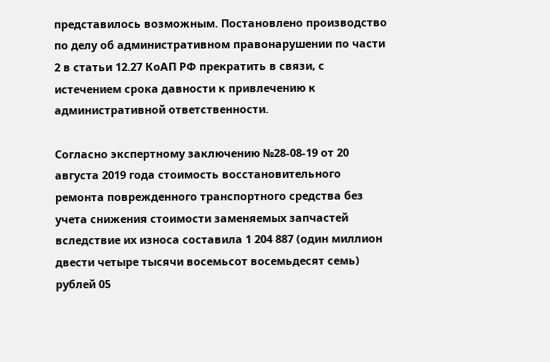представилось возможным. Постановлено производство по делу об административном правонарушении по части 2 в статьи 12.27 КоАП РФ прекратить в связи, с истечением срока давности к привлечению к административной ответственности.

Согласно экспертному заключению №28-08-19 от 20 августа 2019 года стоимость восстановительного ремонта поврежденного транспортного средства без учета снижения стоимости заменяемых запчастей вследствие их износа составила 1 204 887 (один миллион двести четыре тысячи восемьсот восемьдесят семь) рублей 05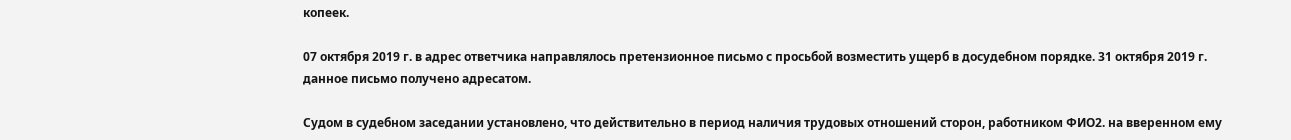копеек.

07 октября 2019 г. в адрес ответчика направлялось претензионное письмо с просьбой возместить ущерб в досудебном порядке. 31 октября 2019 г. данное письмо получено адресатом.

Судом в судебном заседании установлено, что действительно в период наличия трудовых отношений сторон, работником ФИО2. на вверенном ему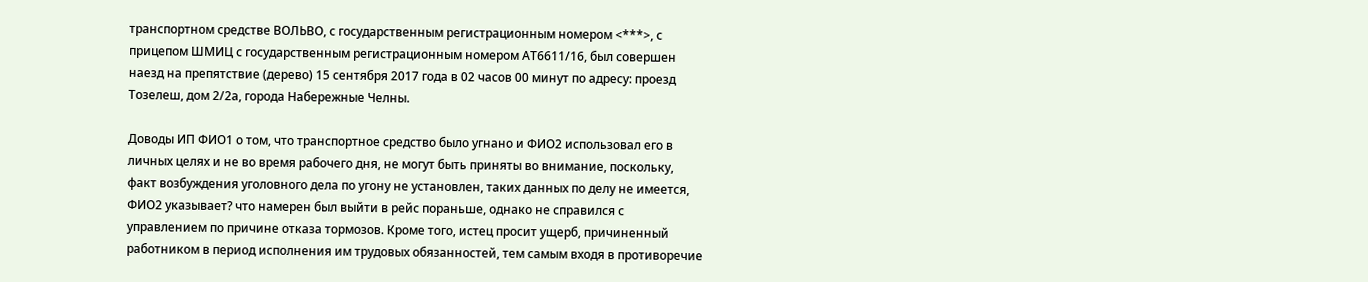транспортном средстве ВОЛЬВО, с государственным регистрационным номером <***>, с прицепом ШМИЦ с государственным регистрационным номером АТ6611/16, был совершен наезд на препятствие (дерево) 15 сентября 2017 года в 02 часов 00 минут по адресу: проезд Тозелеш, дом 2/2а, города Набережные Челны.

Доводы ИП ФИО1 о том, что транспортное средство было угнано и ФИО2 использовал его в личных целях и не во время рабочего дня, не могут быть приняты во внимание, поскольку, факт возбуждения уголовного дела по угону не установлен, таких данных по делу не имеется, ФИО2 указывает? что намерен был выйти в рейс пораньше, однако не справился с управлением по причине отказа тормозов. Кроме того, истец просит ущерб, причиненный работником в период исполнения им трудовых обязанностей, тем самым входя в противоречие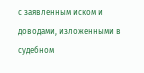с заявленным иском и доводами, изложенными в судебном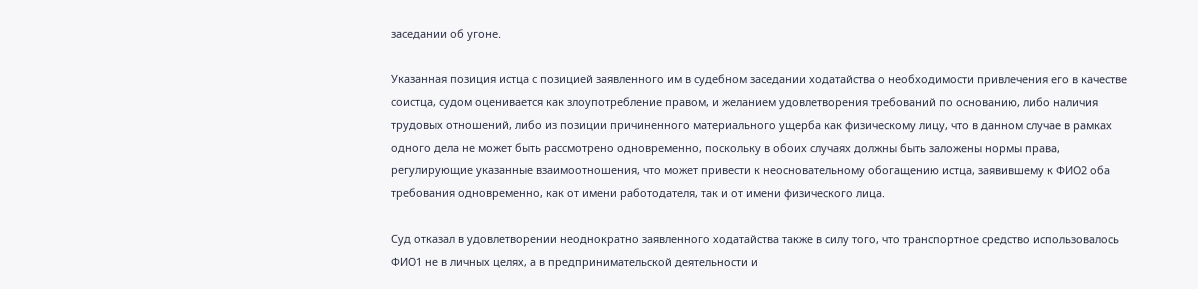заседании об угоне.

Указанная позиция истца с позицией заявленного им в судебном заседании ходатайства о необходимости привлечения его в качестве соистца, судом оценивается как злоупотребление правом, и желанием удовлетворения требований по основанию, либо наличия трудовых отношений, либо из позиции причиненного материального ущерба как физическому лицу, что в данном случае в рамках одного дела не может быть рассмотрено одновременно, поскольку в обоих случаях должны быть заложены нормы права, регулирующие указанные взаимоотношения, что может привести к неосновательному обогащению истца, заявившему к ФИО2 оба требования одновременно, как от имени работодателя, так и от имени физического лица.

Суд отказал в удовлетворении неоднократно заявленного ходатайства также в силу того, что транспортное средство использовалось ФИО1 не в личных целях, а в предпринимательской деятельности и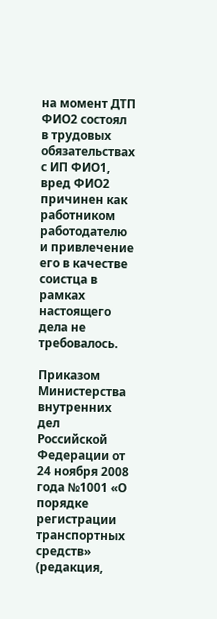на момент ДТП ФИО2 состоял в трудовых обязательствах с ИП ФИО1, вред ФИО2 причинен как работником работодателю и привлечение его в качестве соистца в рамках настоящего дела не требовалось.

Приказом Министерства внутренних дел Российской Федерации от 24 ноября 2008 года №1001 «О порядке регистрации транспортных средств» (редакция,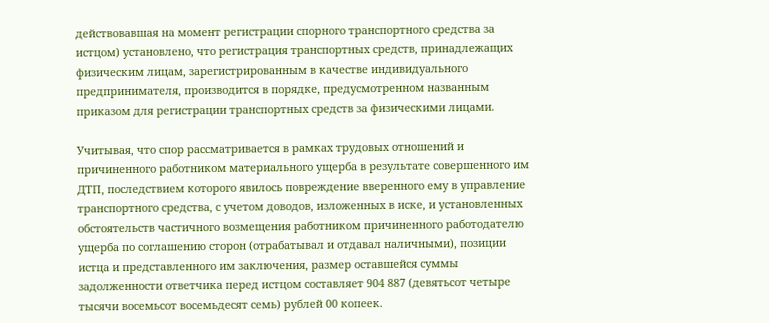действовавшая на момент регистрации спорного транспортного средства за истцом) установлено, что регистрация транспортных средств, принадлежащих физическим лицам, зарегистрированным в качестве индивидуального предпринимателя, производится в порядке, предусмотренном названным приказом для регистрации транспортных средств за физическими лицами.

Учитывая, что спор рассматривается в рамках трудовых отношений и причиненного работником материального ущерба в результате совершенного им ДТП, последствием которого явилось повреждение вверенного ему в управление транспортного средства, с учетом доводов, изложенных в иске, и установленных обстоятельств частичного возмещения работником причиненного работодателю ущерба по соглашению сторон (отрабатывал и отдавал наличными), позиции истца и представленного им заключения, размер оставшейся суммы задолженности ответчика перед истцом составляет 904 887 (девятьсот четыре тысячи восемьсот восемьдесят семь) рублей 00 копеек.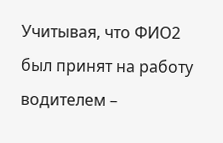Учитывая, что ФИО2 был принят на работу водителем –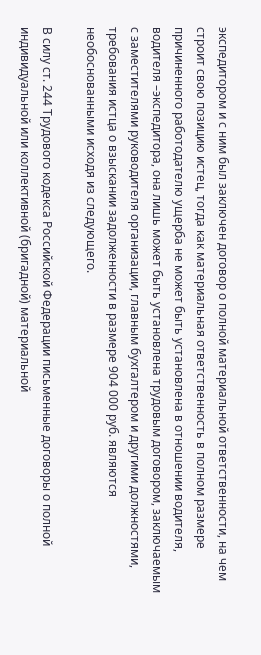экспедитором и с ним был заключен договор о полной материальной ответственности, на чем строит свою позицию истец, тогда как материальная ответственность в полном размере причиненного работодателю ущерба не может быть установлена в отношении водителя, водителя –экспедитора, она лишь может быть установлена трудовым договором, заключаемым с заместителями руководителя организации, главным бухгалтером и другими должностями, требования истца о взыскании задолженности в размере 904 000 руб. являются необоснованными исходя из следующего.

В силу ст. 244 Трудового кодекса Российской Федерации письменные договоры о полной индивидуальной или коллективной (бригадной) материальной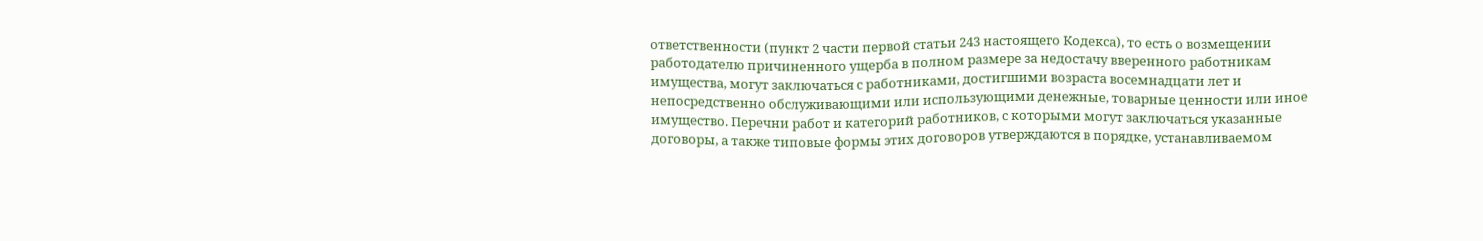ответственности (пункт 2 части первой статьи 243 настоящего Кодекса), то есть о возмещении работодателю причиненного ущерба в полном размере за недостачу вверенного работникам имущества, могут заключаться с работниками, достигшими возраста восемнадцати лет и непосредственно обслуживающими или использующими денежные, товарные ценности или иное имущество. Перечни работ и категорий работников, с которыми могут заключаться указанные договоры, а также типовые формы этих договоров утверждаются в порядке, устанавливаемом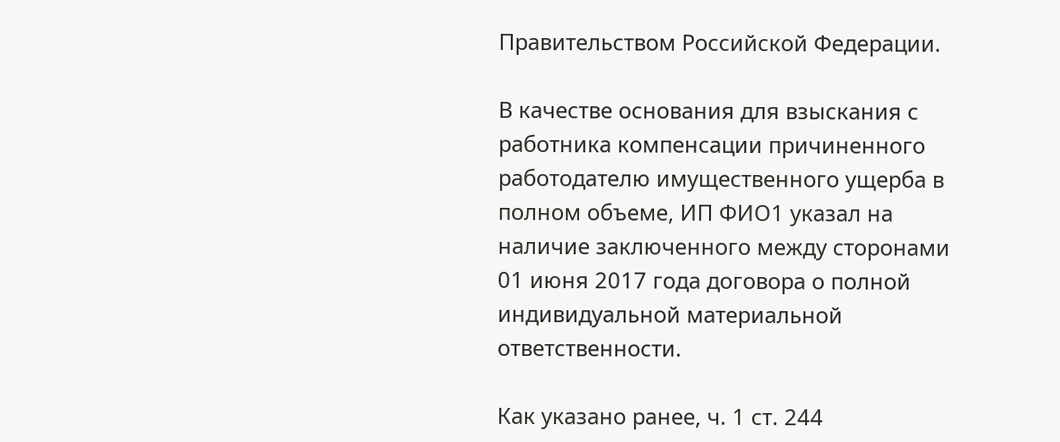Правительством Российской Федерации.

В качестве основания для взыскания с работника компенсации причиненного работодателю имущественного ущерба в полном объеме, ИП ФИО1 указал на наличие заключенного между сторонами 01 июня 2017 года договора о полной индивидуальной материальной ответственности.

Как указано ранее, ч. 1 ст. 244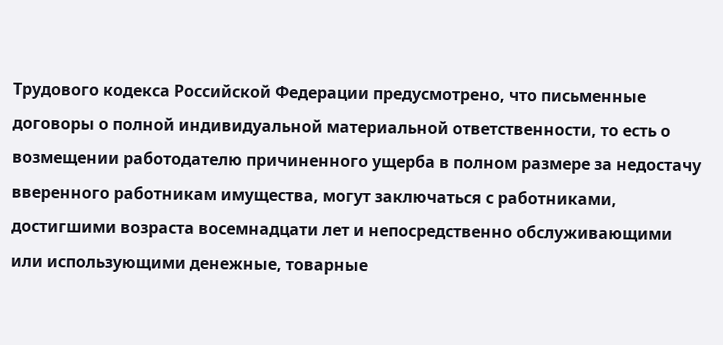Трудового кодекса Российской Федерации предусмотрено, что письменные договоры о полной индивидуальной материальной ответственности, то есть о возмещении работодателю причиненного ущерба в полном размере за недостачу вверенного работникам имущества, могут заключаться с работниками, достигшими возраста восемнадцати лет и непосредственно обслуживающими или использующими денежные, товарные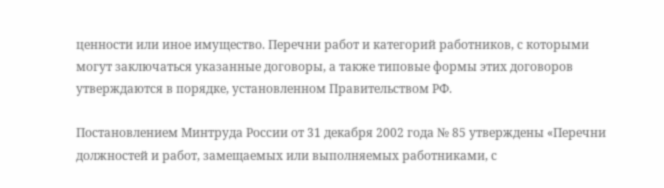ценности или иное имущество. Перечни работ и категорий работников, с которыми могут заключаться указанные договоры, а также типовые формы этих договоров утверждаются в порядке, установленном Правительством РФ.

Постановлением Минтруда России от 31 декабря 2002 года № 85 утверждены «Перечни должностей и работ, замещаемых или выполняемых работниками, с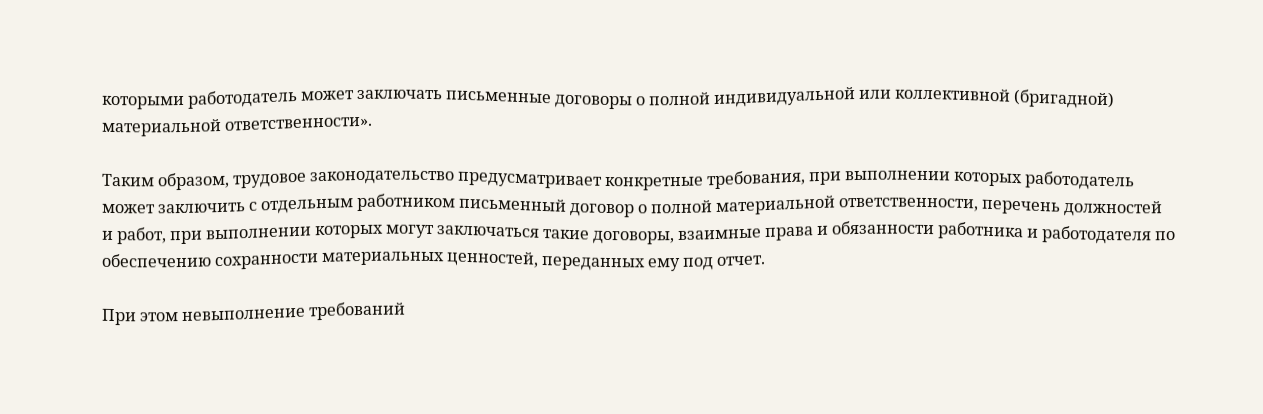которыми работодатель может заключать письменные договоры о полной индивидуальной или коллективной (бригадной) материальной ответственности».

Таким образом, трудовое законодательство предусматривает конкретные требования, при выполнении которых работодатель может заключить с отдельным работником письменный договор о полной материальной ответственности, перечень должностей и работ, при выполнении которых могут заключаться такие договоры, взаимные права и обязанности работника и работодателя по обеспечению сохранности материальных ценностей, переданных ему под отчет.

При этом невыполнение требований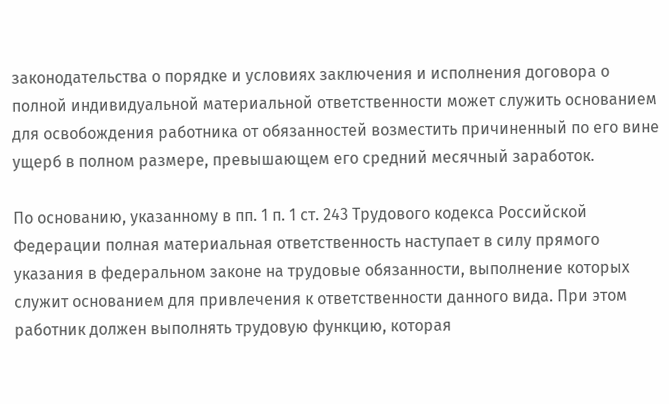законодательства о порядке и условиях заключения и исполнения договора о полной индивидуальной материальной ответственности может служить основанием для освобождения работника от обязанностей возместить причиненный по его вине ущерб в полном размере, превышающем его средний месячный заработок.

По основанию, указанному в пп. 1 п. 1 ст. 243 Трудового кодекса Российской Федерации полная материальная ответственность наступает в силу прямого указания в федеральном законе на трудовые обязанности, выполнение которых служит основанием для привлечения к ответственности данного вида. При этом работник должен выполнять трудовую функцию, которая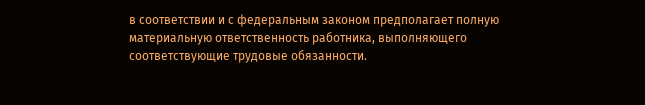в соответствии и с федеральным законом предполагает полную материальную ответственность работника, выполняющего соответствующие трудовые обязанности.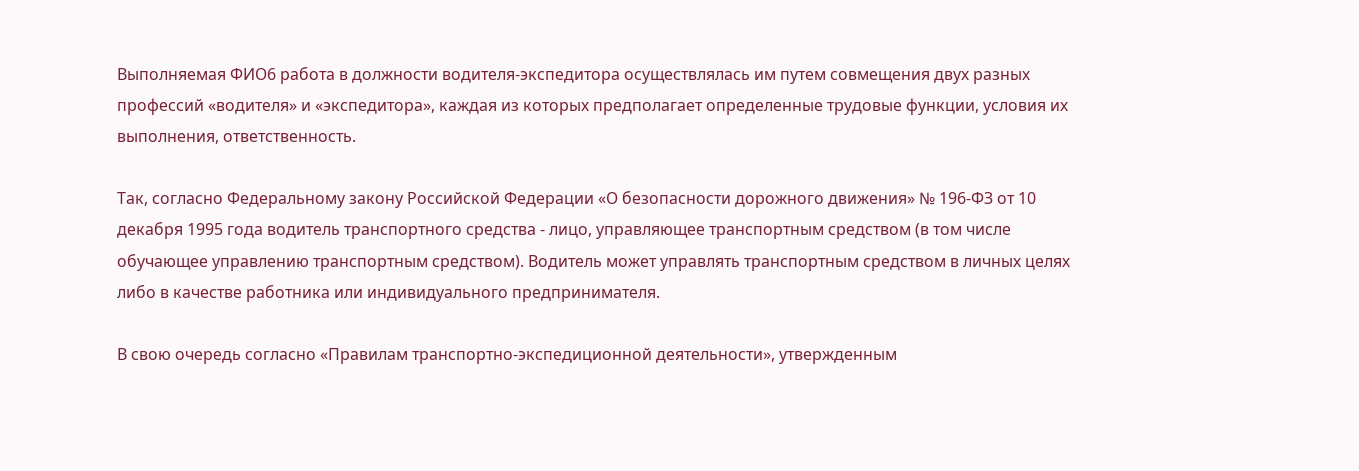Выполняемая ФИО6 работа в должности водителя-экспедитора осуществлялась им путем совмещения двух разных профессий «водителя» и «экспедитора», каждая из которых предполагает определенные трудовые функции, условия их выполнения, ответственность.

Так, согласно Федеральному закону Российской Федерации «О безопасности дорожного движения» № 196-ФЗ от 10 декабря 1995 года водитель транспортного средства - лицо, управляющее транспортным средством (в том числе обучающее управлению транспортным средством). Водитель может управлять транспортным средством в личных целях либо в качестве работника или индивидуального предпринимателя.

В свою очередь согласно «Правилам транспортно-экспедиционной деятельности», утвержденным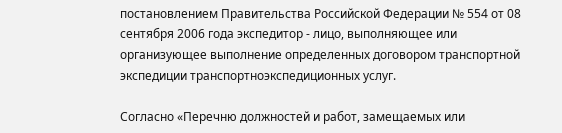постановлением Правительства Российской Федерации № 554 от 08 сентября 2006 года экспедитор - лицо, выполняющее или организующее выполнение определенных договором транспортной экспедиции транспортноэкспедиционных услуг.

Согласно «Перечню должностей и работ, замещаемых или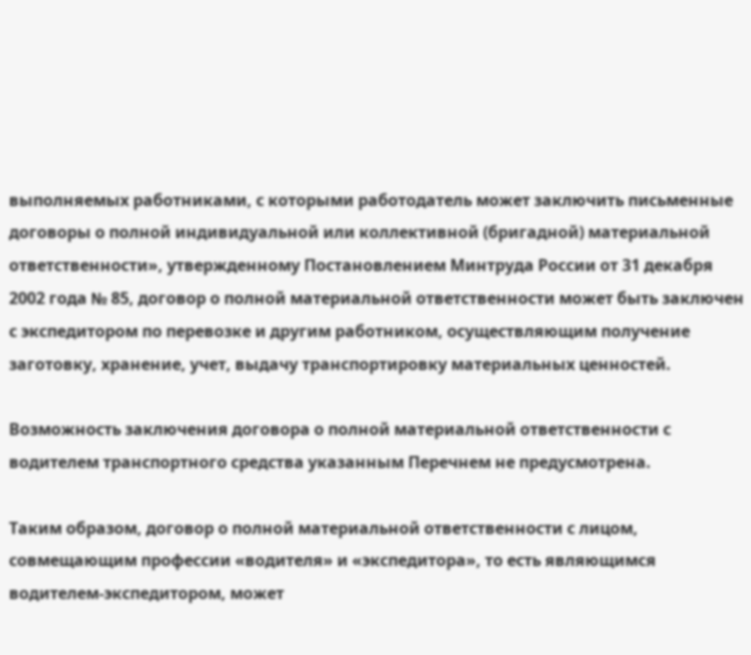выполняемых работниками, с которыми работодатель может заключить письменные договоры о полной индивидуальной или коллективной (бригадной) материальной ответственности», утвержденному Постановлением Минтруда России от 31 декабря 2002 года № 85, договор о полной материальной ответственности может быть заключен с экспедитором по перевозке и другим работником, осуществляющим получение заготовку, хранение, учет, выдачу транспортировку материальных ценностей.

Возможность заключения договора о полной материальной ответственности с водителем транспортного средства указанным Перечнем не предусмотрена.

Таким образом, договор о полной материальной ответственности с лицом, совмещающим профессии «водителя» и «экспедитора», то есть являющимся водителем-экспедитором, может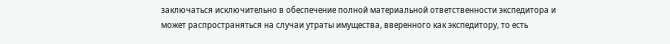заключаться исключительно в обеспечение полной материальной ответственности экспедитора и может распространяться на случаи утраты имущества, вверенного как экспедитору, то есть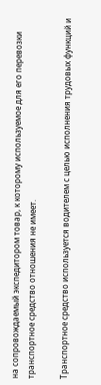на сопровождаемый экспедитором товар, к которому используемое для его перевозки транспортное средство отношения не имеет.

Транспортное средство используется водителем с целью исполнения трудовых функций и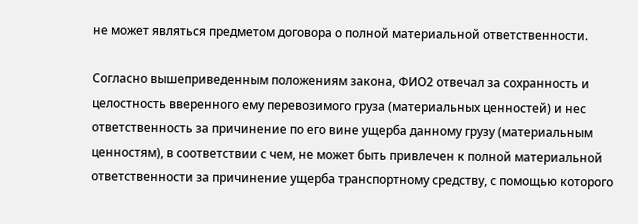не может являться предметом договора о полной материальной ответственности.

Согласно вышеприведенным положениям закона, ФИО2 отвечал за сохранность и целостность вверенного ему перевозимого груза (материальных ценностей) и нес ответственность за причинение по его вине ущерба данному грузу (материальным ценностям), в соответствии с чем, не может быть привлечен к полной материальной ответственности за причинение ущерба транспортному средству, с помощью которого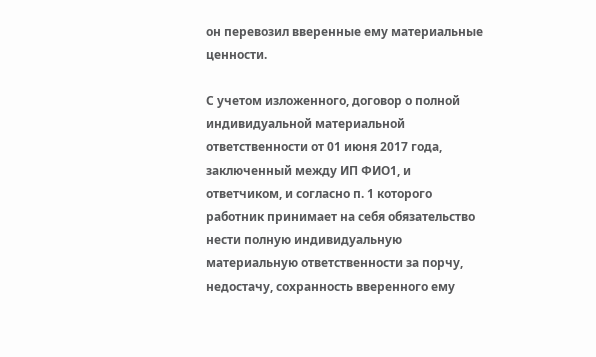он перевозил вверенные ему материальные ценности.

С учетом изложенного, договор о полной индивидуальной материальной ответственности от 01 июня 2017 года, заключенный между ИП ФИО1, и ответчиком, и согласно п. 1 которого работник принимает на себя обязательство нести полную индивидуальную материальную ответственности за порчу, недостачу, сохранность вверенного ему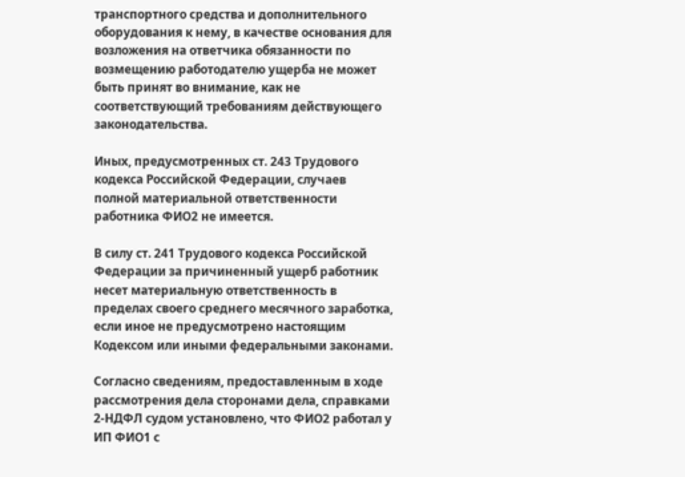транспортного средства и дополнительного оборудования к нему, в качестве основания для возложения на ответчика обязанности по возмещению работодателю ущерба не может быть принят во внимание, как не соответствующий требованиям действующего законодательства.

Иных, предусмотренных ст. 243 Трудового кодекса Российской Федерации, случаев полной материальной ответственности работника ФИО2 не имеется.

В силу ст. 241 Трудового кодекса Российской Федерации за причиненный ущерб работник несет материальную ответственность в пределах своего среднего месячного заработка, если иное не предусмотрено настоящим Кодексом или иными федеральными законами.

Согласно сведениям, предоставленным в ходе рассмотрения дела сторонами дела, справками 2-НДФЛ судом установлено, что ФИО2 работал у ИП ФИО1 с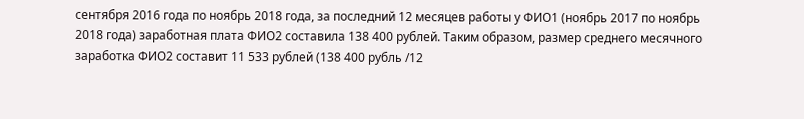сентября 2016 года по ноябрь 2018 года, за последний 12 месяцев работы у ФИО1 (ноябрь 2017 по ноябрь 2018 года) заработная плата ФИО2 составила 138 400 рублей. Таким образом, размер среднего месячного заработка ФИО2 составит 11 533 рублей (138 400 рубль /12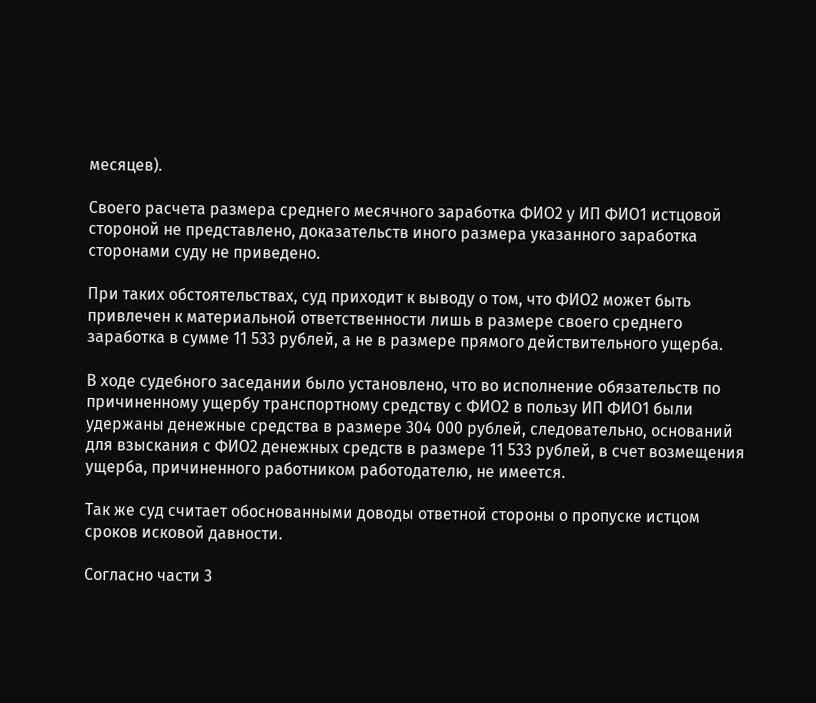месяцев).

Своего расчета размера среднего месячного заработка ФИО2 у ИП ФИО1 истцовой стороной не представлено, доказательств иного размера указанного заработка сторонами суду не приведено.

При таких обстоятельствах, суд приходит к выводу о том, что ФИО2 может быть привлечен к материальной ответственности лишь в размере своего среднего заработка в сумме 11 533 рублей, а не в размере прямого действительного ущерба.

В ходе судебного заседании было установлено, что во исполнение обязательств по причиненному ущербу транспортному средству с ФИО2 в пользу ИП ФИО1 были удержаны денежные средства в размере 304 000 рублей, следовательно, оснований для взыскания с ФИО2 денежных средств в размере 11 533 рублей, в счет возмещения ущерба, причиненного работником работодателю, не имеется.

Так же суд считает обоснованными доводы ответной стороны о пропуске истцом сроков исковой давности.

Согласно части 3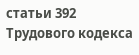статьи 392 Трудового кодекса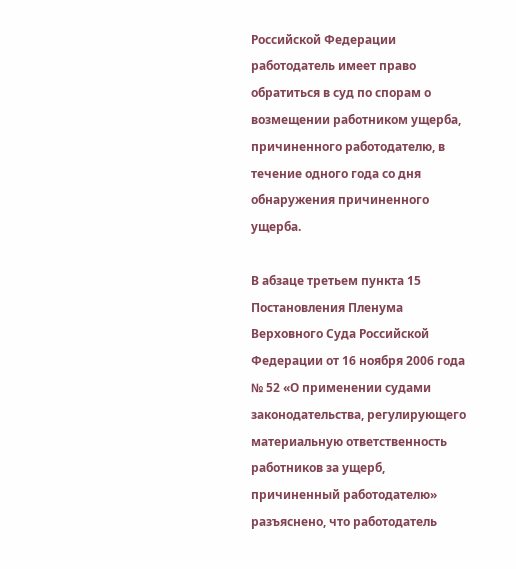Российской Федерации работодатель имеет право обратиться в суд по спорам о возмещении работником ущерба, причиненного работодателю, в течение одного года со дня обнаружения причиненного ущерба.

В абзаце третьем пункта 15 Постановления Пленума Верховного Суда Российской Федерации от 16 ноября 2006 года № 52 «О применении судами законодательства, регулирующего материальную ответственность работников за ущерб, причиненный работодателю» разъяснено, что работодатель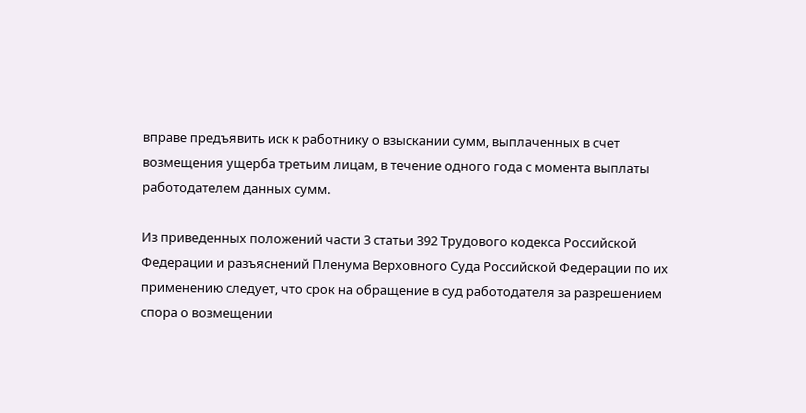вправе предъявить иск к работнику о взыскании сумм, выплаченных в счет возмещения ущерба третьим лицам, в течение одного года с момента выплаты работодателем данных сумм.

Из приведенных положений части 3 статьи 392 Трудового кодекса Российской Федерации и разъяснений Пленума Верховного Суда Российской Федерации по их применению следует, что срок на обращение в суд работодателя за разрешением спора о возмещении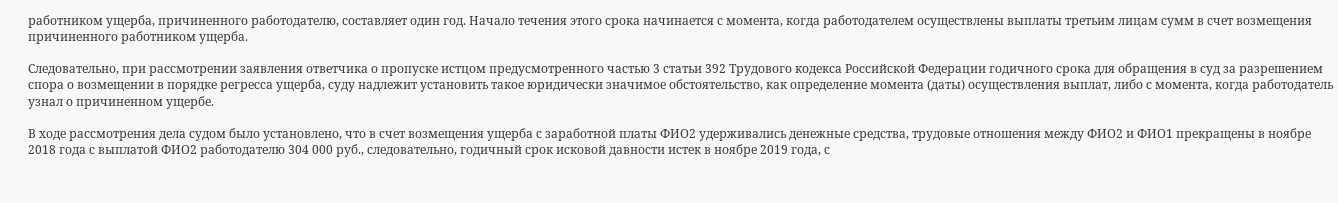работником ущерба, причиненного работодателю, составляет один год. Начало течения этого срока начинается с момента, когда работодателем осуществлены выплаты третьим лицам сумм в счет возмещения причиненного работником ущерба.

Следовательно, при рассмотрении заявления ответчика о пропуске истцом предусмотренного частью 3 статьи 392 Трудового кодекса Российской Федерации годичного срока для обращения в суд за разрешением спора о возмещении в порядке регресса ущерба, суду надлежит установить такое юридически значимое обстоятельство, как определение момента (даты) осуществления выплат, либо с момента, когда работодатель узнал о причиненном ущербе.

В ходе рассмотрения дела судом было установлено, что в счет возмещения ущерба с заработной платы ФИО2 удерживались денежные средства, трудовые отношения между ФИО2 и ФИО1 прекращены в ноябре 2018 года с выплатой ФИО2 работодателю 304 000 руб., следовательно, годичный срок исковой давности истек в ноябре 2019 года, с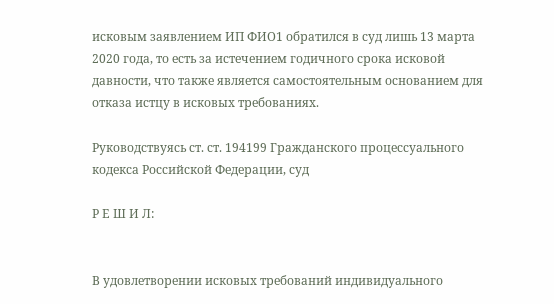исковым заявлением ИП ФИО1 обратился в суд лишь 13 марта 2020 года, то есть за истечением годичного срока исковой давности, что также является самостоятельным основанием для отказа истцу в исковых требованиях.

Руководствуясь ст. ст. 194199 Гражданского процессуального кодекса Российской Федерации, суд

Р Е Ш И Л:


В удовлетворении исковых требований индивидуального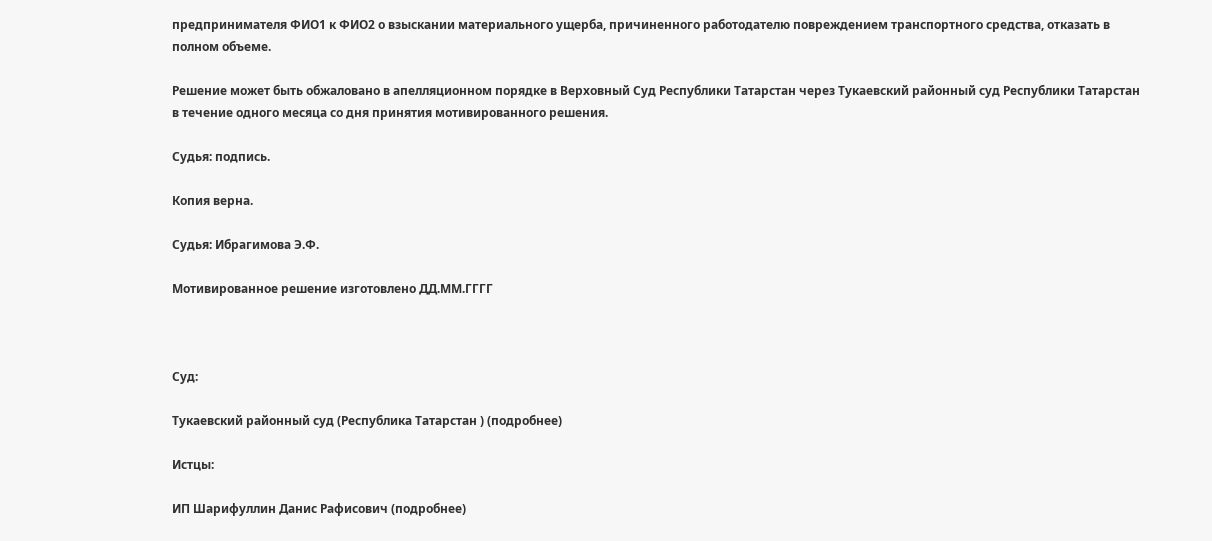предпринимателя ФИО1 к ФИО2 о взыскании материального ущерба, причиненного работодателю повреждением транспортного средства, отказать в полном объеме.

Решение может быть обжаловано в апелляционном порядке в Верховный Суд Республики Татарстан через Тукаевский районный суд Республики Татарстан в течение одного месяца со дня принятия мотивированного решения.

Судья: подпись.

Копия верна.

Судья: Ибрагимова Э.Ф.

Мотивированное решение изготовлено ДД.ММ.ГГГГ



Суд:

Тукаевский районный суд (Республика Татарстан ) (подробнее)

Истцы:

ИП Шарифуллин Данис Рафисович (подробнее)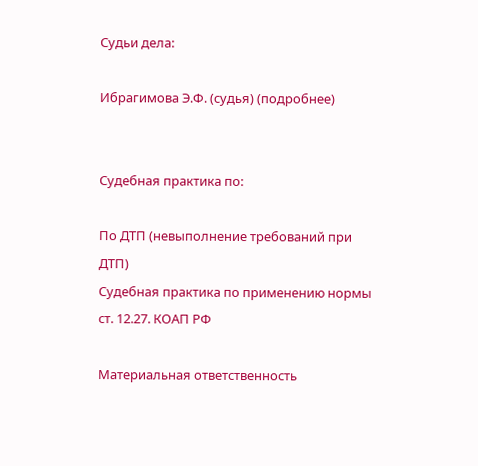Судьи дела:

Ибрагимова Э.Ф. (судья) (подробнее)


Судебная практика по:

По ДТП (невыполнение требований при ДТП)
Судебная практика по применению нормы ст. 12.27. КОАП РФ

Материальная ответственность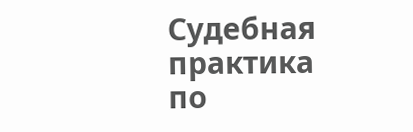Судебная практика по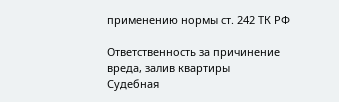применению нормы ст. 242 ТК РФ

Ответственность за причинение вреда, залив квартиры
Судебная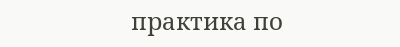практика по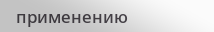применению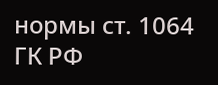нормы ст. 1064 ГК РФ